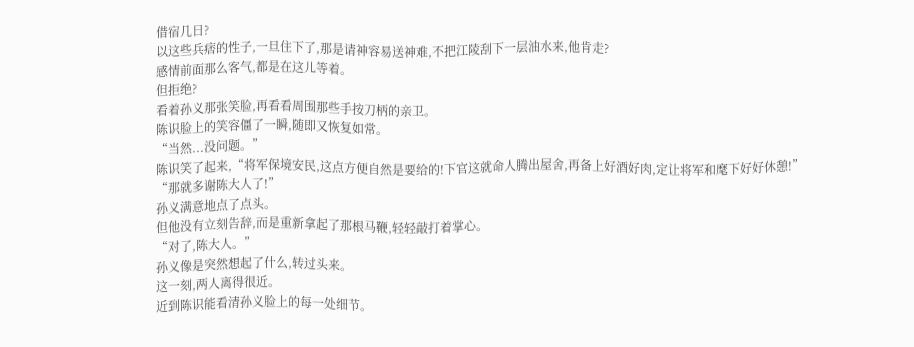借宿几日?
以这些兵痞的性子,一旦住下了,那是请神容易送神难,不把江陵刮下一层油水来,他肯走?
感情前面那么客气,都是在这儿等着。
但拒绝?
看着孙义那张笑脸,再看看周围那些手按刀柄的亲卫。
陈识脸上的笑容僵了一瞬,随即又恢复如常。
“当然...没问题。”
陈识笑了起来,“将军保境安民,这点方便自然是要给的!下官这就命人腾出屋舍,再备上好酒好肉,定让将军和麾下好好休憩!”
“那就多谢陈大人了!”
孙义满意地点了点头。
但他没有立刻告辞,而是重新拿起了那根马鞭,轻轻敲打着掌心。
“对了,陈大人。”
孙义像是突然想起了什么,转过头来。
这一刻,两人离得很近。
近到陈识能看清孙义脸上的每一处细节。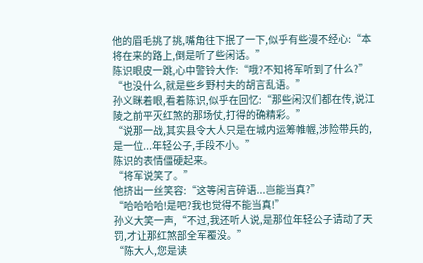他的眉毛挑了挑,嘴角往下抿了一下,似乎有些漫不经心:“本将在来的路上,倒是听了些闲话。”
陈识眼皮一跳,心中警铃大作:“哦?不知将军听到了什么?”
“也没什么,就是些乡野村夫的胡言乱语。”
孙义眯着眼,看着陈识,似乎在回忆:“那些闲汉们都在传,说江陵之前平灭红煞的那场仗,打得的确精彩。”
“说那一战,其实县令大人只是在城内运筹帷幄,涉险带兵的,是一位...年轻公子,手段不小。”
陈识的表情僵硬起来。
“将军说笑了。”
他挤出一丝笑容:“这等闲言碎语...岂能当真?”
“哈哈哈哈!是吧?我也觉得不能当真!”
孙义大笑一声,“不过,我还听人说,是那位年轻公子请动了天罚,才让那红煞部全军覆没。”
“陈大人,您是读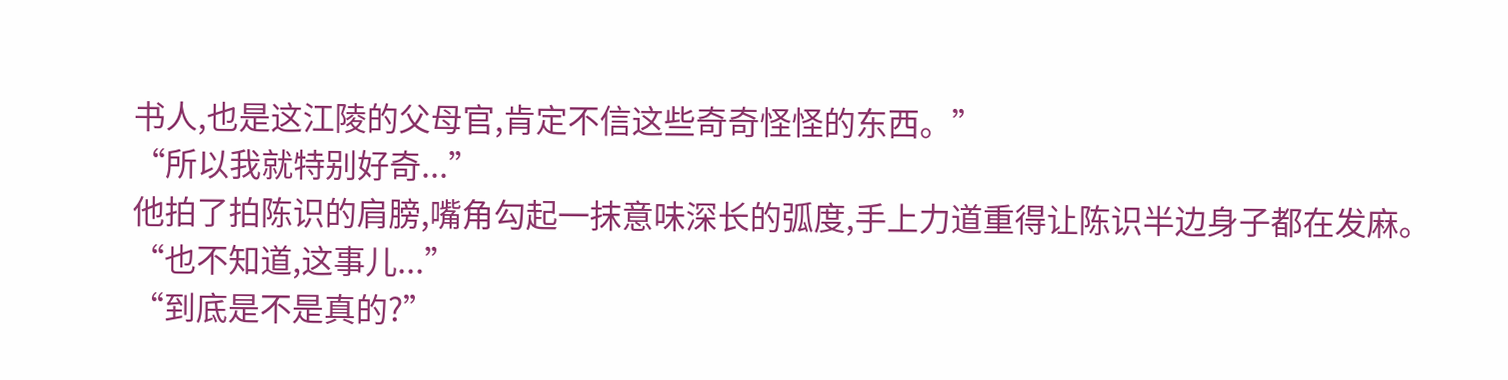书人,也是这江陵的父母官,肯定不信这些奇奇怪怪的东西。”
“所以我就特别好奇...”
他拍了拍陈识的肩膀,嘴角勾起一抹意味深长的弧度,手上力道重得让陈识半边身子都在发麻。
“也不知道,这事儿...”
“到底是不是真的?”